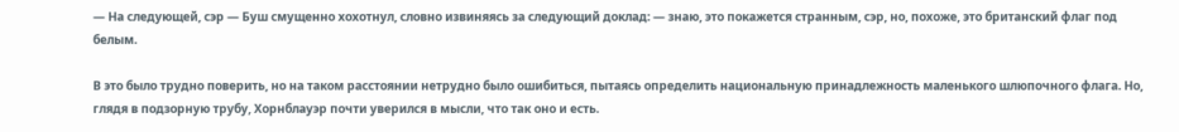— На следующей, сэр — Буш смущенно хохотнул, словно извиняясь за следующий доклад: — знаю, это покажется странным, сэр, но, похоже, это британский флаг под белым.

В это было трудно поверить, но на таком расстоянии нетрудно было ошибиться, пытаясь определить национальную принадлежность маленького шлюпочного флага. Но, глядя в подзорную трубу, Хорнблауэр почти уверился в мысли, что так оно и есть.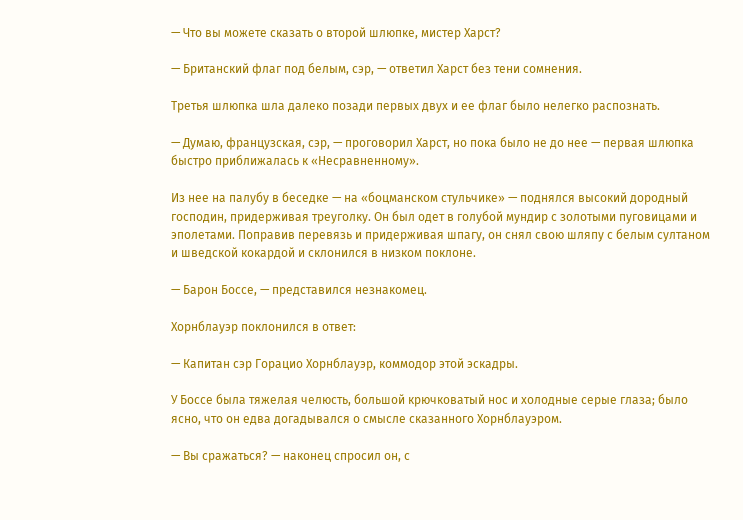— Что вы можете сказать о второй шлюпке, мистер Харст?

— Британский флаг под белым, сэр, — ответил Харст без тени сомнения.

Третья шлюпка шла далеко позади первых двух и ее флаг было нелегко распознать.

— Думаю, французская, сэр, — проговорил Харст, но пока было не до нее — первая шлюпка быстро приближалась к «Несравненному».

Из нее на палубу в беседке — на «боцманском стульчике» — поднялся высокий дородный господин, придерживая треуголку. Он был одет в голубой мундир с золотыми пуговицами и эполетами. Поправив перевязь и придерживая шпагу, он снял свою шляпу с белым султаном и шведской кокардой и склонился в низком поклоне.

— Барон Боссе, — представился незнакомец.

Хорнблауэр поклонился в ответ:

— Капитан сэр Горацио Хорнблауэр, коммодор этой эскадры.

У Боссе была тяжелая челюсть, большой крючковатый нос и холодные серые глаза; было ясно, что он едва догадывался о смысле сказанного Хорнблауэром.

— Вы сражаться? — наконец спросил он, с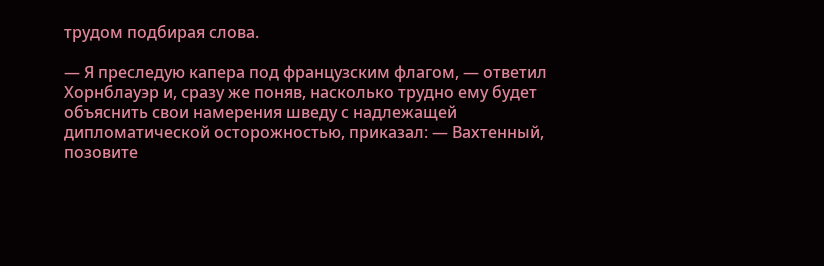трудом подбирая слова.

— Я преследую капера под французским флагом, — ответил Хорнблауэр и, сразу же поняв, насколько трудно ему будет объяснить свои намерения шведу с надлежащей дипломатической осторожностью, приказал: — Вахтенный, позовите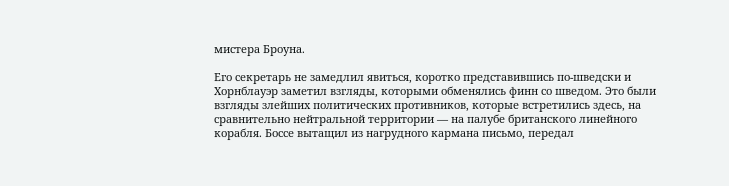мистера Броуна.

Его секретарь не замедлил явиться, коротко представившись по-шведски и Хорнблауэр заметил взгляды, которыми обменялись финн со шведом. Это были взгляды злейших политических противников, которые встретились здесь, на сравнительно нейтральной территории — на палубе британского линейного корабля. Боссе вытащил из нагрудного кармана письмо, передал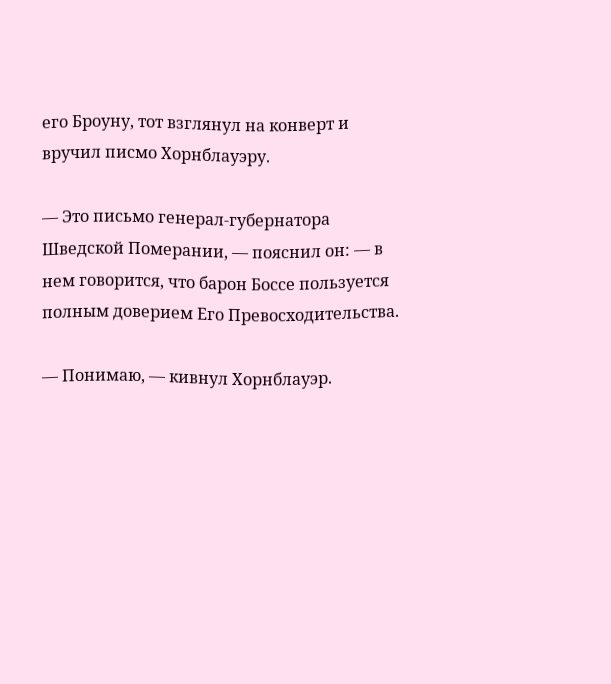его Броуну, тот взглянул на конверт и вручил писмо Хорнблауэру.

— Это письмо генерал-губернатора Шведской Померании, — пояснил он: — в нем говорится, что барон Боссе пользуется полным доверием Его Превосходительства.

— Понимаю, — кивнул Хорнблауэр.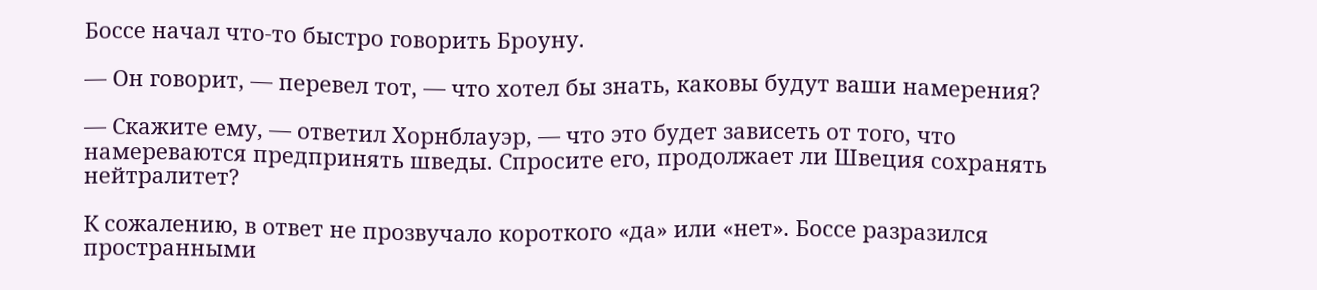Боссе начал что-то быстро говорить Броуну.

— Он говорит, — перевел тот, — что хотел бы знать, каковы будут ваши намерения?

— Скажите ему, — ответил Хорнблауэр, — что это будет зависеть от того, что намереваются предпринять шведы. Спросите его, продолжает ли Швеция сохранять нейтралитет?

К сожалению, в ответ не прозвучало короткого «да» или «нет». Боссе разразился пространными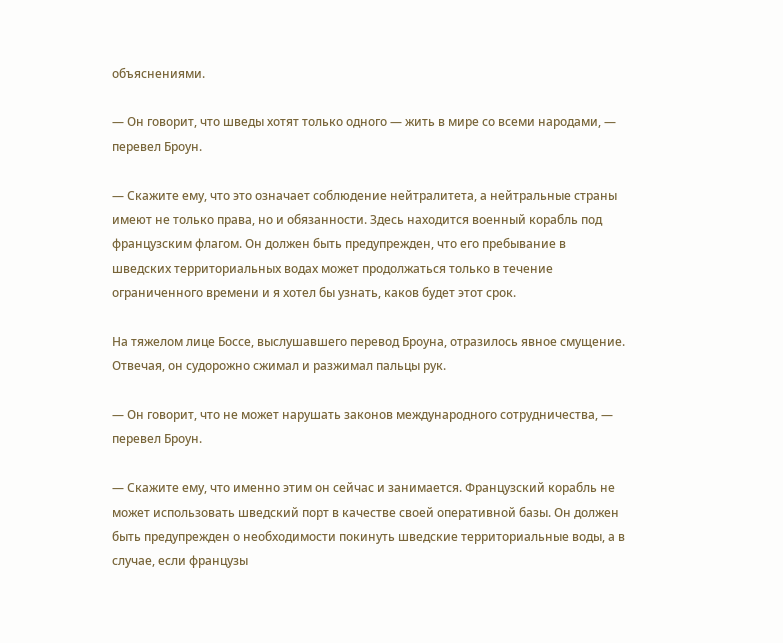объяснениями.

— Он говорит, что шведы хотят только одного — жить в мире со всеми народами, — перевел Броун.

— Скажите ему, что это означает соблюдение нейтралитета, а нейтральные страны имеют не только права, но и обязанности. Здесь находится военный корабль под французским флагом. Он должен быть предупрежден, что его пребывание в шведских территориальных водах может продолжаться только в течение ограниченного времени и я хотел бы узнать, каков будет этот срок.

На тяжелом лице Боссе, выслушавшего перевод Броуна, отразилось явное смущение. Отвечая, он судорожно сжимал и разжимал пальцы рук.

— Он говорит, что не может нарушать законов международного сотрудничества, — перевел Броун.

— Скажите ему, что именно этим он сейчас и занимается. Французский корабль не может использовать шведский порт в качестве своей оперативной базы. Он должен быть предупрежден о необходимости покинуть шведские территориальные воды, а в случае, если французы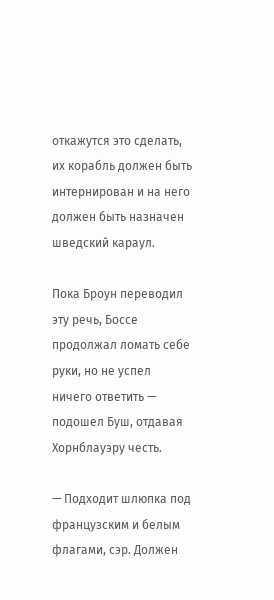откажутся это сделать, их корабль должен быть интернирован и на него должен быть назначен шведский караул.

Пока Броун переводил эту речь, Боссе продолжал ломать себе руки, но не успел ничего ответить — подошел Буш, отдавая Хорнблауэру честь.

— Подходит шлюпка под французским и белым флагами, сэр. Должен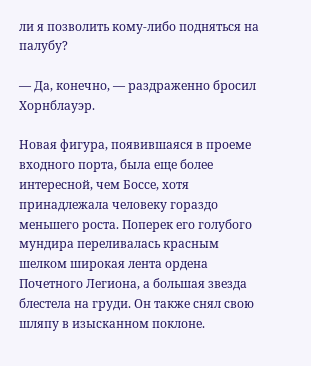ли я позволить кому-либо подняться на палубу?

— Да, конечно, — раздраженно бросил Хорнблауэр.

Новая фигура, появившаяся в проеме входного порта, была еще более интересной, чем Боссе, хотя принадлежала человеку гораздо меньшего роста. Поперек его голубого мундира переливалась красным шелком широкая лента ордена Почетного Легиона, а большая звезда блестела на груди. Он также снял свою шляпу в изысканном поклоне.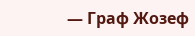— Граф Жозеф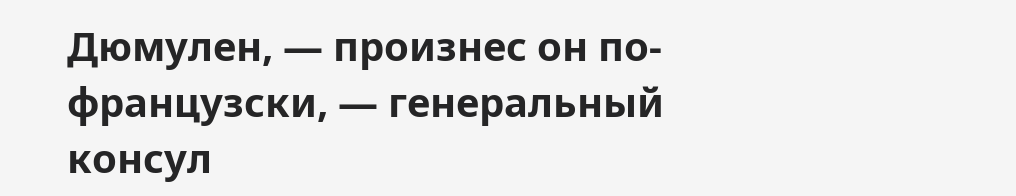Дюмулен, — произнес он по-французски, — генеральный консул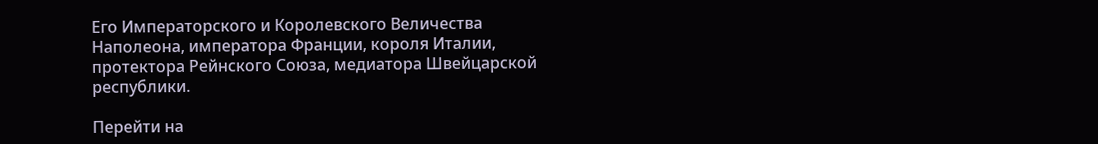Его Императорского и Королевского Величества Наполеона, императора Франции, короля Италии, протектора Рейнского Союза, медиатора Швейцарской республики.

Перейти на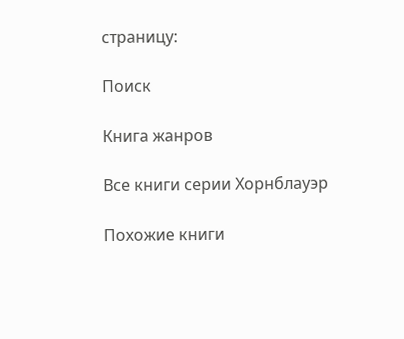страницу:

Поиск

Книга жанров

Все книги серии Хорнблауэр

Похожие книги